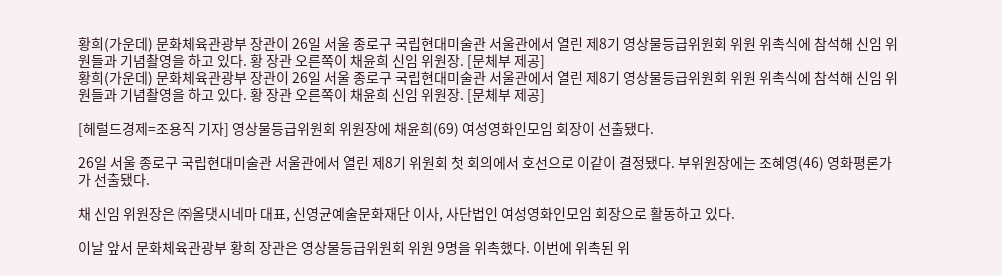황희(가운데) 문화체육관광부 장관이 26일 서울 종로구 국립현대미술관 서울관에서 열린 제8기 영상물등급위원회 위원 위촉식에 참석해 신임 위원들과 기념촬영을 하고 있다. 황 장관 오른쪽이 채윤희 신임 위원장. [문체부 제공]
황희(가운데) 문화체육관광부 장관이 26일 서울 종로구 국립현대미술관 서울관에서 열린 제8기 영상물등급위원회 위원 위촉식에 참석해 신임 위원들과 기념촬영을 하고 있다. 황 장관 오른쪽이 채윤희 신임 위원장. [문체부 제공]

[헤럴드경제=조용직 기자] 영상물등급위원회 위원장에 채윤희(69) 여성영화인모임 회장이 선출됐다.

26일 서울 종로구 국립현대미술관 서울관에서 열린 제8기 위원회 첫 회의에서 호선으로 이같이 결정됐다. 부위원장에는 조혜영(46) 영화평론가가 선출됐다.

채 신임 위원장은 ㈜올댓시네마 대표, 신영균예술문화재단 이사, 사단법인 여성영화인모임 회장으로 활동하고 있다.

이날 앞서 문화체육관광부 황희 장관은 영상물등급위원회 위원 9명을 위촉했다. 이번에 위촉된 위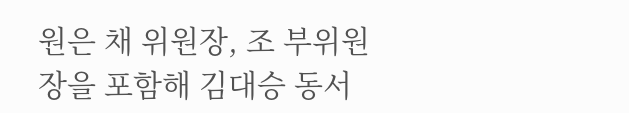원은 채 위원장, 조 부위원장을 포함해 김대승 동서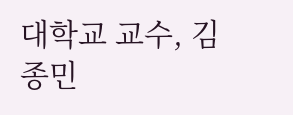대학교 교수, 김종민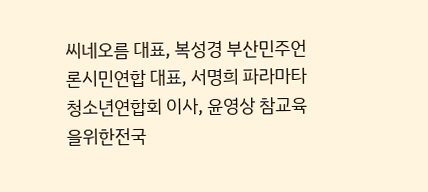씨네오름 대표, 복성경 부산민주언론시민연합 대표, 서명희 파라마타청소년연합회 이사, 윤영상 참교육을위한전국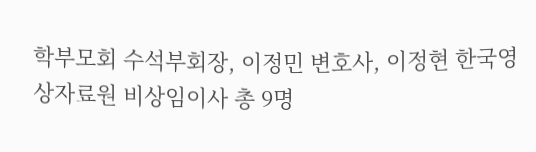학부모회 수석부회장, 이정민 변호사, 이정현 한국영상자료원 비상임이사 총 9명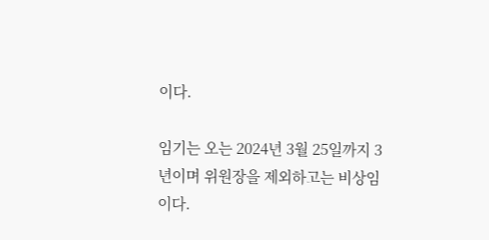이다.

임기는 오는 2024년 3월 25일까지 3년이며 위원장을 제외하고는 비상임이다.